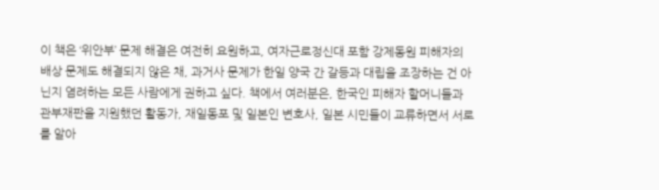이 책은 ‘위안부’ 문제 해결은 여전히 요원하고, 여자근로정신대 포함 강제동원 피해자의 배상 문제도 해결되지 않은 채, 과거사 문제가 한일 양국 간 갈등과 대립을 조장하는 건 아닌지 염려하는 모든 사람에게 권하고 싶다. 책에서 여러분은, 한국인 피해자 할머니들과 관부재판을 지원했던 활동가, 재일동포 및 일본인 변호사, 일본 시민들이 교류하면서 서로를 알아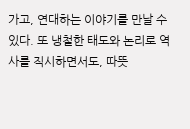가고, 연대하는 이야기를 만날 수 있다. 또 냉철한 태도와 논리로 역사를 직시하면서도, 따뜻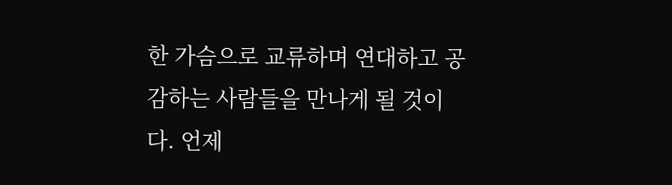한 가슴으로 교류하며 연대하고 공감하는 사람들을 만나게 될 것이다. 언제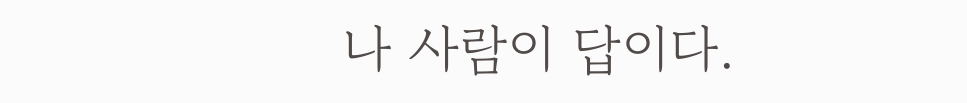나 사람이 답이다.